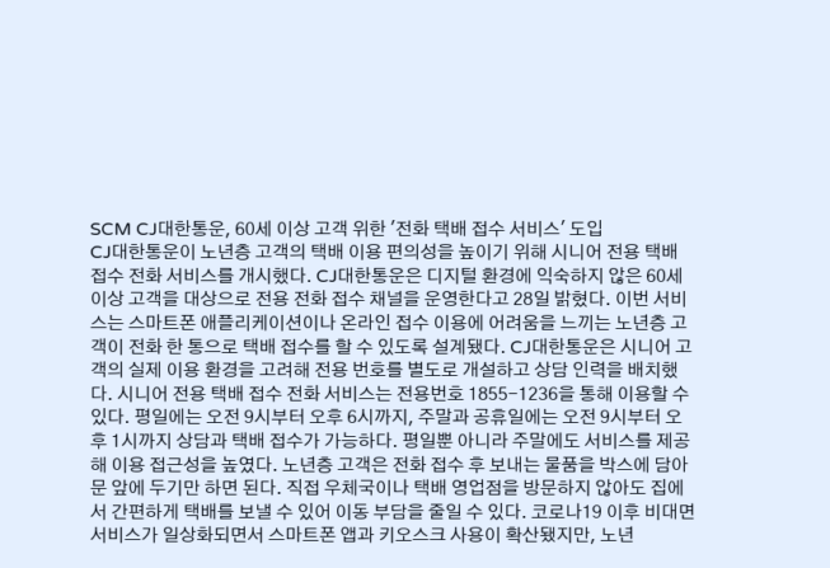SCM CJ대한통운, 60세 이상 고객 위한 '전화 택배 접수 서비스' 도입
CJ대한통운이 노년층 고객의 택배 이용 편의성을 높이기 위해 시니어 전용 택배 접수 전화 서비스를 개시했다. CJ대한통운은 디지털 환경에 익숙하지 않은 60세 이상 고객을 대상으로 전용 전화 접수 채널을 운영한다고 28일 밝혔다. 이번 서비스는 스마트폰 애플리케이션이나 온라인 접수 이용에 어려움을 느끼는 노년층 고객이 전화 한 통으로 택배 접수를 할 수 있도록 설계됐다. CJ대한통운은 시니어 고객의 실제 이용 환경을 고려해 전용 번호를 별도로 개설하고 상담 인력을 배치했다. 시니어 전용 택배 접수 전화 서비스는 전용번호 1855-1236을 통해 이용할 수 있다. 평일에는 오전 9시부터 오후 6시까지, 주말과 공휴일에는 오전 9시부터 오후 1시까지 상담과 택배 접수가 가능하다. 평일뿐 아니라 주말에도 서비스를 제공해 이용 접근성을 높였다. 노년층 고객은 전화 접수 후 보내는 물품을 박스에 담아 문 앞에 두기만 하면 된다. 직접 우체국이나 택배 영업점을 방문하지 않아도 집에서 간편하게 택배를 보낼 수 있어 이동 부담을 줄일 수 있다. 코로나19 이후 비대면 서비스가 일상화되면서 스마트폰 앱과 키오스크 사용이 확산됐지만, 노년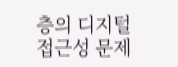층의 디지털 접근성 문제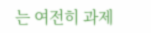는 여전히 과제